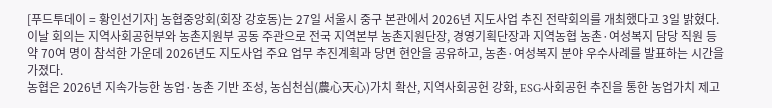[푸드투데이 = 황인선기자] 농협중앙회(회장 강호동)는 27일 서울시 중구 본관에서 2026년 지도사업 추진 전략회의를 개최했다고 3일 밝혔다.
이날 회의는 지역사회공헌부와 농촌지원부 공동 주관으로 전국 지역본부 농촌지원단장, 경영기획단장과 지역농협 농촌·여성복지 담당 직원 등 약 70여 명이 참석한 가운데 2026년도 지도사업 주요 업무 추진계획과 당면 현안을 공유하고, 농촌·여성복지 분야 우수사례를 발표하는 시간을 가졌다.
농협은 2026년 지속가능한 농업·농촌 기반 조성, 농심천심(農心天心)가치 확산, 지역사회공헌 강화, ESG·사회공헌 추진을 통한 농업가치 제고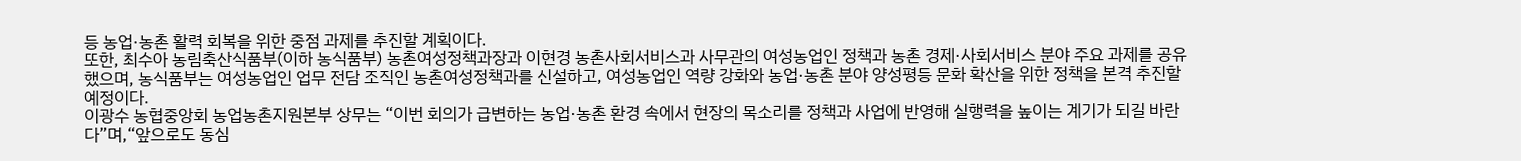등 농업·농촌 활력 회복을 위한 중점 과제를 추진할 계획이다.
또한, 최수아 농림축산식품부(이하 농식품부) 농촌여성정책과장과 이현경 농촌사회서비스과 사무관의 여성농업인 정책과 농촌 경제·사회서비스 분야 주요 과제를 공유했으며, 농식품부는 여성농업인 업무 전담 조직인 농촌여성정책과를 신설하고, 여성농업인 역량 강화와 농업·농촌 분야 양성평등 문화 확산을 위한 정책을 본격 추진할 예정이다.
이광수 농협중앙회 농업농촌지원본부 상무는 “이번 회의가 급변하는 농업·농촌 환경 속에서 현장의 목소리를 정책과 사업에 반영해 실행력을 높이는 계기가 되길 바란다”며,“앞으로도 동심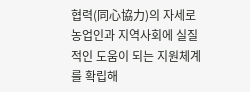협력(同心協力)의 자세로 농업인과 지역사회에 실질적인 도움이 되는 지원체계를 확립해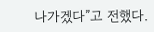나가겠다”고 전했다.